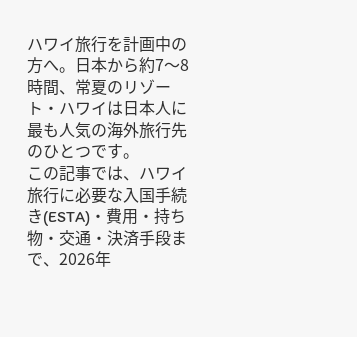ハワイ旅行を計画中の方へ。日本から約7〜8時間、常夏のリゾート・ハワイは日本人に最も人気の海外旅行先のひとつです。
この記事では、ハワイ旅行に必要な入国手続き(ESTA)・費用・持ち物・交通・決済手段まで、2026年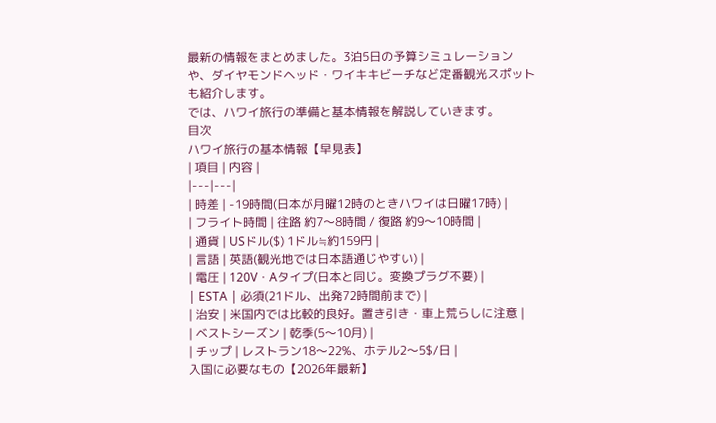最新の情報をまとめました。3泊5日の予算シミュレーションや、ダイヤモンドヘッド・ワイキキビーチなど定番観光スポットも紹介します。
では、ハワイ旅行の準備と基本情報を解説していきます。
目次
ハワイ旅行の基本情報【早見表】
| 項目 | 内容 |
|---|---|
| 時差 | -19時間(日本が月曜12時のときハワイは日曜17時) |
| フライト時間 | 往路 約7〜8時間 / 復路 約9〜10時間 |
| 通貨 | USドル($) 1ドル≒約159円 |
| 言語 | 英語(観光地では日本語通じやすい) |
| 電圧 | 120V・Aタイプ(日本と同じ。変換プラグ不要) |
| ESTA | 必須(21ドル、出発72時間前まで) |
| 治安 | 米国内では比較的良好。置き引き・車上荒らしに注意 |
| ベストシーズン | 乾季(5〜10月) |
| チップ | レストラン18〜22%、ホテル2〜5$/日 |
入国に必要なもの【2026年最新】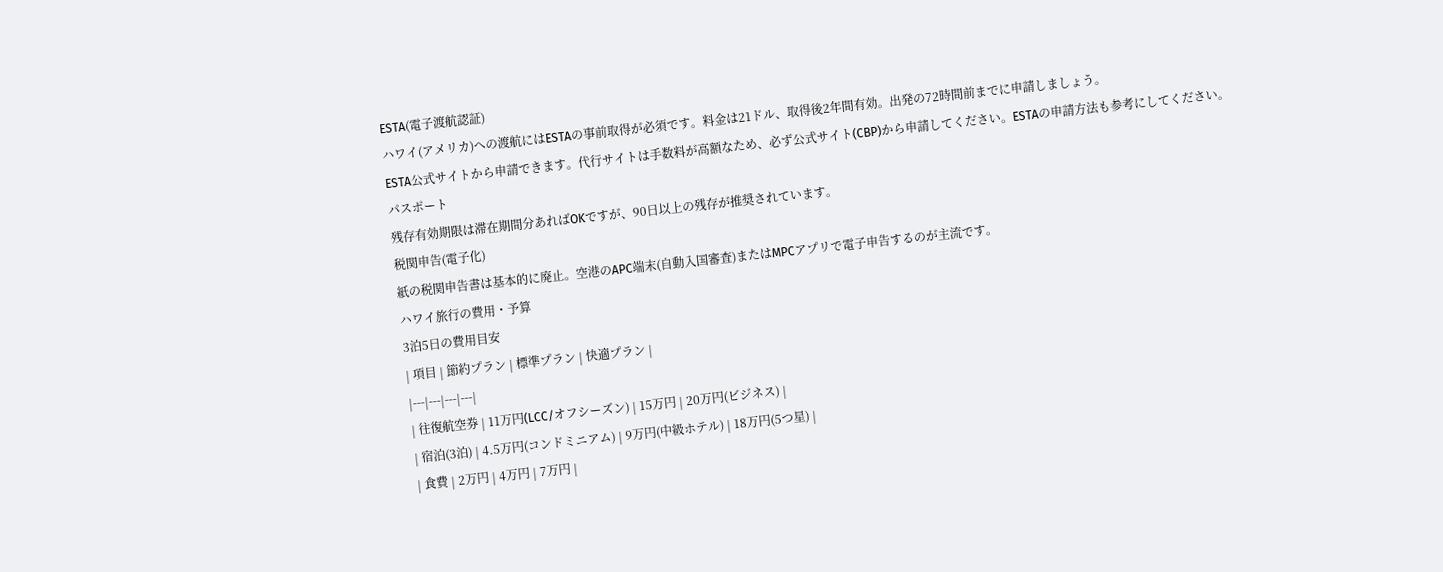ESTA(電子渡航認証)
ハワイ(アメリカ)への渡航にはESTAの事前取得が必須です。料金は21ドル、取得後2年間有効。出発の72時間前までに申請しましょう。
ESTA公式サイトから申請できます。代行サイトは手数料が高額なため、必ず公式サイト(CBP)から申請してください。ESTAの申請方法も参考にしてください。
パスポート
残存有効期限は滞在期間分あればOKですが、90日以上の残存が推奨されています。
税関申告(電子化)
紙の税関申告書は基本的に廃止。空港のAPC端末(自動入国審査)またはMPCアプリで電子申告するのが主流です。
ハワイ旅行の費用・予算
3泊5日の費用目安
| 項目 | 節約プラン | 標準プラン | 快適プラン |
|---|---|---|---|
| 往復航空券 | 11万円(LCC/オフシーズン) | 15万円 | 20万円(ビジネス) |
| 宿泊(3泊) | 4.5万円(コンドミニアム) | 9万円(中級ホテル) | 18万円(5つ星) |
| 食費 | 2万円 | 4万円 | 7万円 |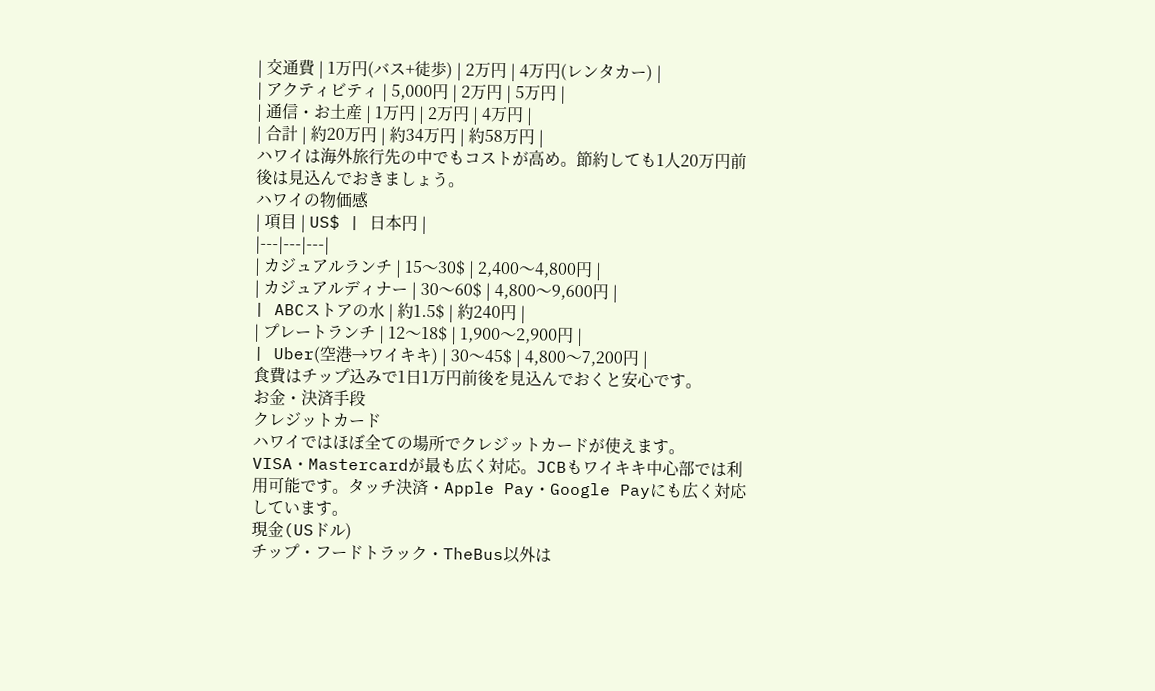| 交通費 | 1万円(バス+徒歩) | 2万円 | 4万円(レンタカー) |
| アクティビティ | 5,000円 | 2万円 | 5万円 |
| 通信・お土産 | 1万円 | 2万円 | 4万円 |
| 合計 | 約20万円 | 約34万円 | 約58万円 |
ハワイは海外旅行先の中でもコストが高め。節約しても1人20万円前後は見込んでおきましょう。
ハワイの物価感
| 項目 | US$ | 日本円 |
|---|---|---|
| カジュアルランチ | 15〜30$ | 2,400〜4,800円 |
| カジュアルディナー | 30〜60$ | 4,800〜9,600円 |
| ABCストアの水 | 約1.5$ | 約240円 |
| プレートランチ | 12〜18$ | 1,900〜2,900円 |
| Uber(空港→ワイキキ) | 30〜45$ | 4,800〜7,200円 |
食費はチップ込みで1日1万円前後を見込んでおくと安心です。
お金・決済手段
クレジットカード
ハワイではほぼ全ての場所でクレジットカードが使えます。VISA・Mastercardが最も広く対応。JCBもワイキキ中心部では利用可能です。タッチ決済・Apple Pay・Google Payにも広く対応しています。
現金(USドル)
チップ・フードトラック・TheBus以外は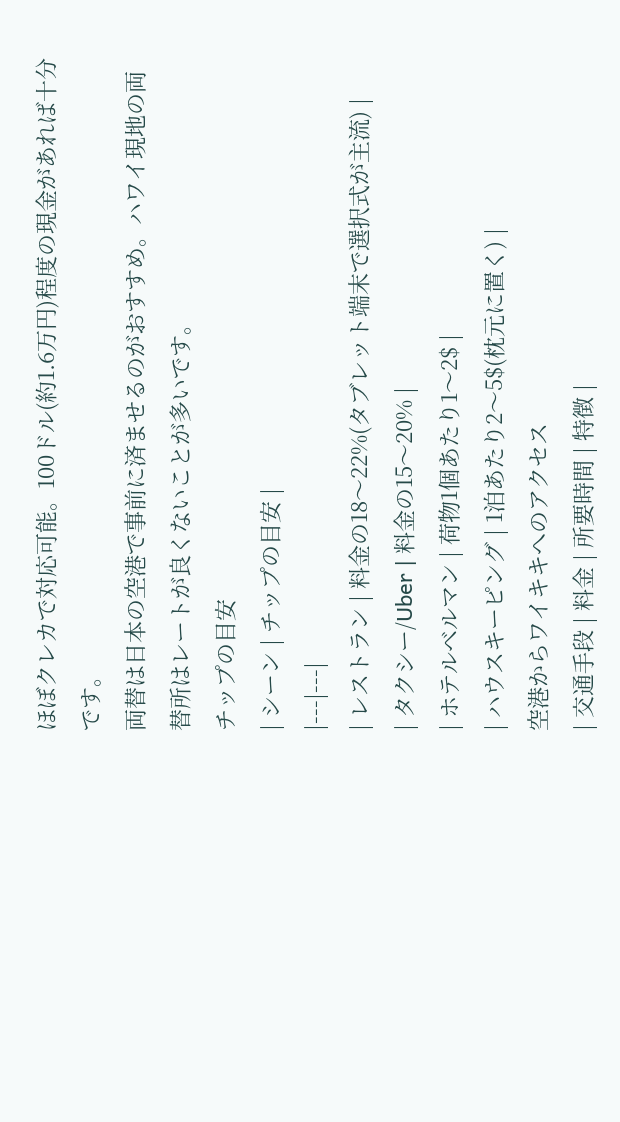ほぼクレカで対応可能。100ドル(約1.6万円)程度の現金があれば十分です。
両替は日本の空港で事前に済ませるのがおすすめ。ハワイ現地の両替所はレートが良くないことが多いです。
チップの目安
| シーン | チップの目安 |
|---|---|
| レストラン | 料金の18〜22%(タブレット端末で選択式が主流) |
| タクシー/Uber | 料金の15〜20% |
| ホテルベルマン | 荷物1個あたり1〜2$ |
| ハウスキーピング | 1泊あたり2〜5$(枕元に置く) |
空港からワイキキへのアクセス
| 交通手段 | 料金 | 所要時間 | 特徴 |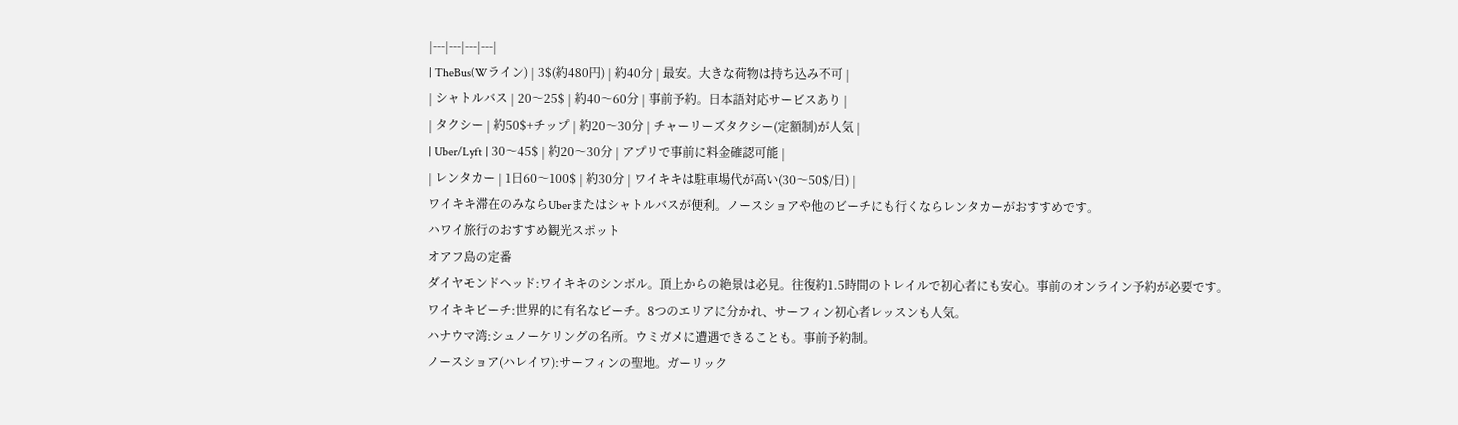|---|---|---|---|
| TheBus(Wライン) | 3$(約480円) | 約40分 | 最安。大きな荷物は持ち込み不可 |
| シャトルバス | 20〜25$ | 約40〜60分 | 事前予約。日本語対応サービスあり |
| タクシー | 約50$+チップ | 約20〜30分 | チャーリーズタクシー(定額制)が人気 |
| Uber/Lyft | 30〜45$ | 約20〜30分 | アプリで事前に料金確認可能 |
| レンタカー | 1日60〜100$ | 約30分 | ワイキキは駐車場代が高い(30〜50$/日) |
ワイキキ滞在のみならUberまたはシャトルバスが便利。ノースショアや他のビーチにも行くならレンタカーがおすすめです。
ハワイ旅行のおすすめ観光スポット
オアフ島の定番
ダイヤモンドヘッド:ワイキキのシンボル。頂上からの絶景は必見。往復約1.5時間のトレイルで初心者にも安心。事前のオンライン予約が必要です。
ワイキキビーチ:世界的に有名なビーチ。8つのエリアに分かれ、サーフィン初心者レッスンも人気。
ハナウマ湾:シュノーケリングの名所。ウミガメに遭遇できることも。事前予約制。
ノースショア(ハレイワ):サーフィンの聖地。ガーリック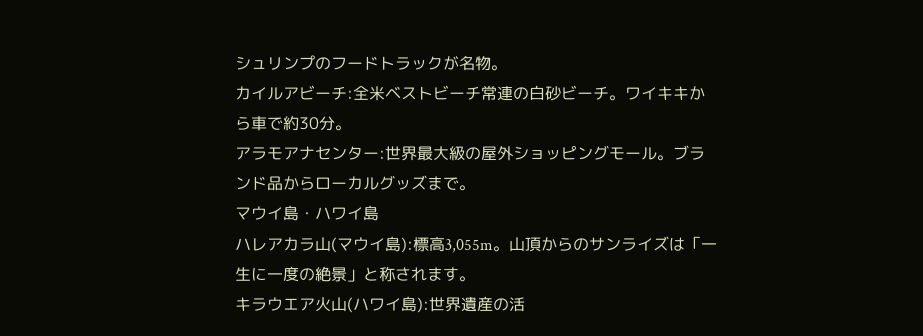シュリンプのフードトラックが名物。
カイルアビーチ:全米ベストビーチ常連の白砂ビーチ。ワイキキから車で約30分。
アラモアナセンター:世界最大級の屋外ショッピングモール。ブランド品からローカルグッズまで。
マウイ島・ハワイ島
ハレアカラ山(マウイ島):標高3,055m。山頂からのサンライズは「一生に一度の絶景」と称されます。
キラウエア火山(ハワイ島):世界遺産の活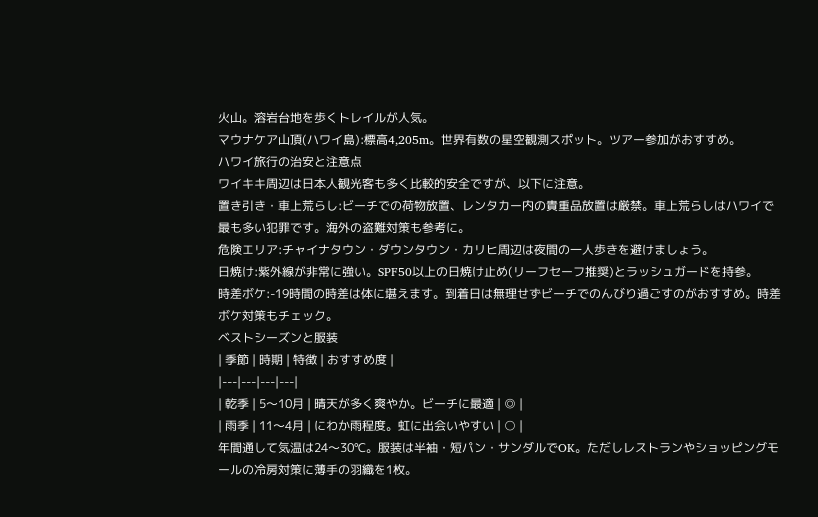火山。溶岩台地を歩くトレイルが人気。
マウナケア山頂(ハワイ島):標高4,205m。世界有数の星空観測スポット。ツアー参加がおすすめ。
ハワイ旅行の治安と注意点
ワイキキ周辺は日本人観光客も多く比較的安全ですが、以下に注意。
置き引き・車上荒らし:ビーチでの荷物放置、レンタカー内の貴重品放置は厳禁。車上荒らしはハワイで最も多い犯罪です。海外の盗難対策も参考に。
危険エリア:チャイナタウン・ダウンタウン・カリヒ周辺は夜間の一人歩きを避けましょう。
日焼け:紫外線が非常に強い。SPF50以上の日焼け止め(リーフセーフ推奨)とラッシュガードを持参。
時差ボケ:-19時間の時差は体に堪えます。到着日は無理せずビーチでのんびり過ごすのがおすすめ。時差ボケ対策もチェック。
ベストシーズンと服装
| 季節 | 時期 | 特徴 | おすすめ度 |
|---|---|---|---|
| 乾季 | 5〜10月 | 晴天が多く爽やか。ビーチに最適 | ◎ |
| 雨季 | 11〜4月 | にわか雨程度。虹に出会いやすい | ○ |
年間通して気温は24〜30℃。服装は半袖・短パン・サンダルでOK。ただしレストランやショッピングモールの冷房対策に薄手の羽織を1枚。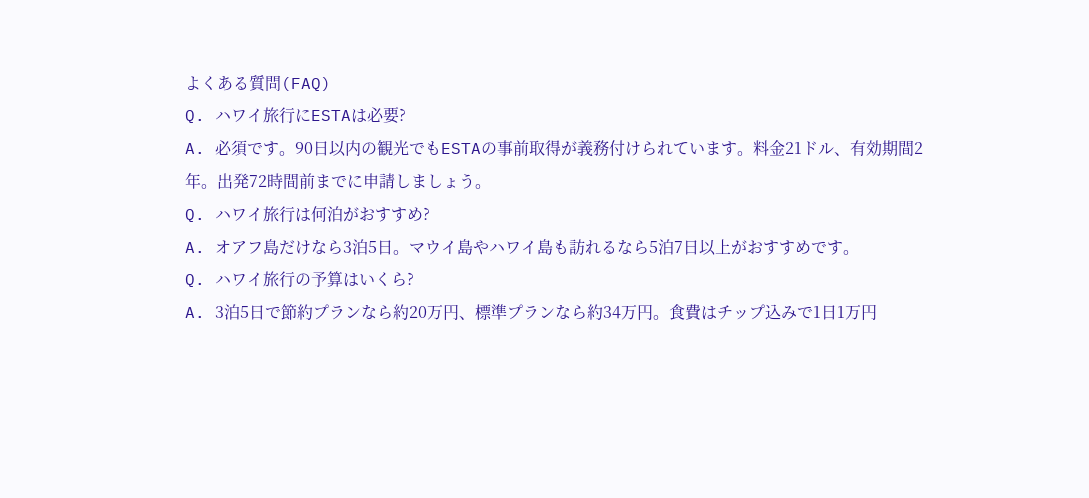よくある質問(FAQ)
Q. ハワイ旅行にESTAは必要?
A. 必須です。90日以内の観光でもESTAの事前取得が義務付けられています。料金21ドル、有効期間2年。出発72時間前までに申請しましょう。
Q. ハワイ旅行は何泊がおすすめ?
A. オアフ島だけなら3泊5日。マウイ島やハワイ島も訪れるなら5泊7日以上がおすすめです。
Q. ハワイ旅行の予算はいくら?
A. 3泊5日で節約プランなら約20万円、標準プランなら約34万円。食費はチップ込みで1日1万円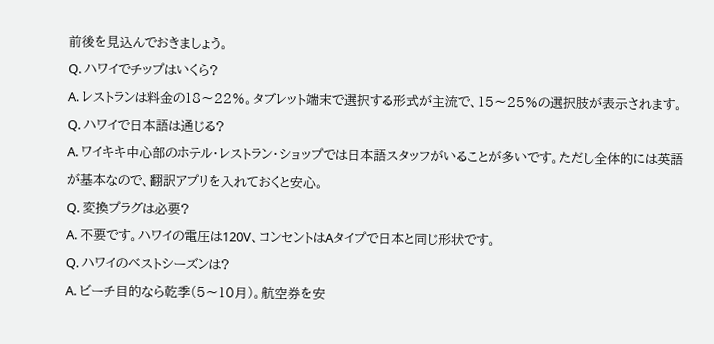前後を見込んでおきましょう。
Q. ハワイでチップはいくら?
A. レストランは料金の18〜22%。タブレット端末で選択する形式が主流で、15〜25%の選択肢が表示されます。
Q. ハワイで日本語は通じる?
A. ワイキキ中心部のホテル・レストラン・ショップでは日本語スタッフがいることが多いです。ただし全体的には英語が基本なので、翻訳アプリを入れておくと安心。
Q. 変換プラグは必要?
A. 不要です。ハワイの電圧は120V、コンセントはAタイプで日本と同じ形状です。
Q. ハワイのベストシーズンは?
A. ビーチ目的なら乾季(5〜10月)。航空券を安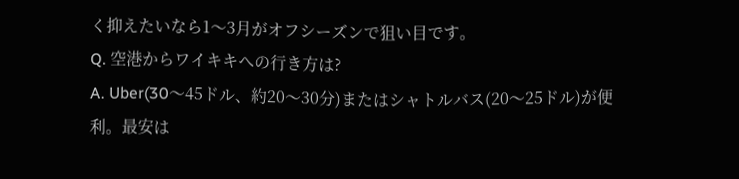く抑えたいなら1〜3月がオフシーズンで狙い目です。
Q. 空港からワイキキへの行き方は?
A. Uber(30〜45ドル、約20〜30分)またはシャトルバス(20〜25ドル)が便利。最安は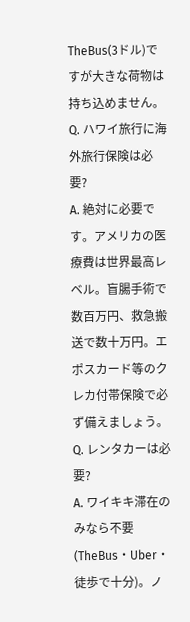TheBus(3ドル)ですが大きな荷物は持ち込めません。
Q. ハワイ旅行に海外旅行保険は必要?
A. 絶対に必要です。アメリカの医療費は世界最高レベル。盲腸手術で数百万円、救急搬送で数十万円。エポスカード等のクレカ付帯保険で必ず備えましょう。
Q. レンタカーは必要?
A. ワイキキ滞在のみなら不要(TheBus・Uber・徒歩で十分)。ノ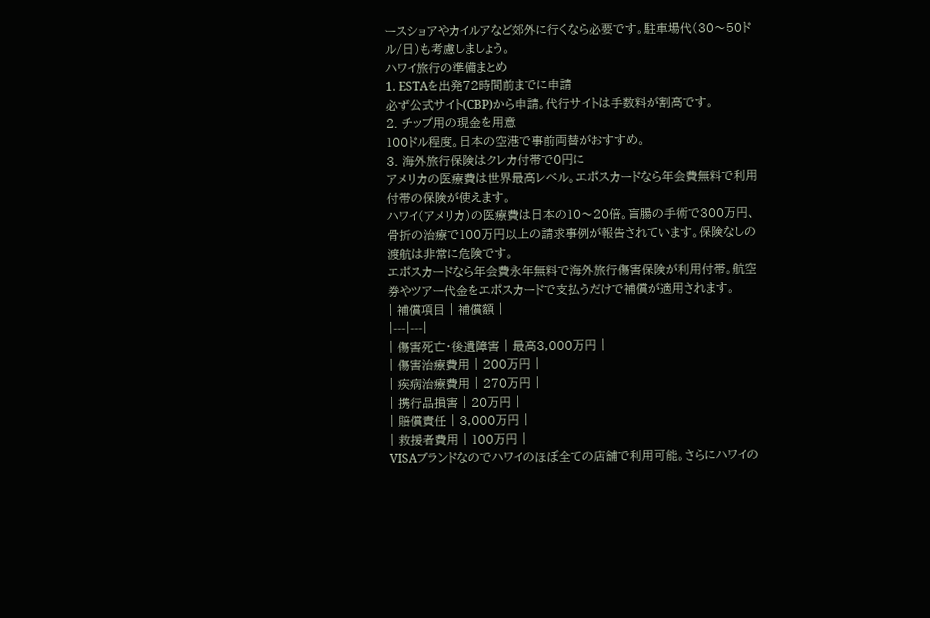ースショアやカイルアなど郊外に行くなら必要です。駐車場代(30〜50ドル/日)も考慮しましょう。
ハワイ旅行の準備まとめ
1. ESTAを出発72時間前までに申請
必ず公式サイト(CBP)から申請。代行サイトは手数料が割高です。
2. チップ用の現金を用意
100ドル程度。日本の空港で事前両替がおすすめ。
3. 海外旅行保険はクレカ付帯で0円に
アメリカの医療費は世界最高レベル。エポスカードなら年会費無料で利用付帯の保険が使えます。
ハワイ(アメリカ)の医療費は日本の10〜20倍。盲腸の手術で300万円、骨折の治療で100万円以上の請求事例が報告されています。保険なしの渡航は非常に危険です。
エポスカードなら年会費永年無料で海外旅行傷害保険が利用付帯。航空券やツアー代金をエポスカードで支払うだけで補償が適用されます。
| 補償項目 | 補償額 |
|---|---|
| 傷害死亡・後遺障害 | 最高3,000万円 |
| 傷害治療費用 | 200万円 |
| 疾病治療費用 | 270万円 |
| 携行品損害 | 20万円 |
| 賠償責任 | 3,000万円 |
| 救援者費用 | 100万円 |
VISAブランドなのでハワイのほぼ全ての店舗で利用可能。さらにハワイの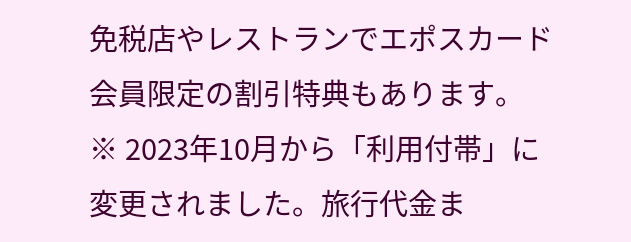免税店やレストランでエポスカード会員限定の割引特典もあります。
※ 2023年10月から「利用付帯」に変更されました。旅行代金ま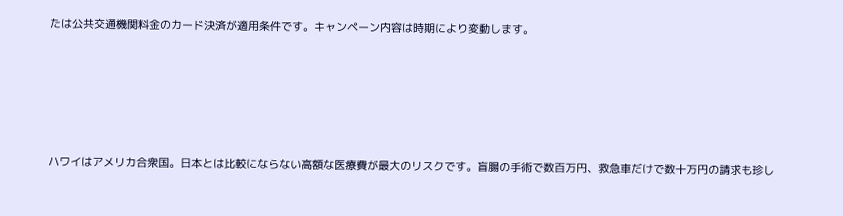たは公共交通機関料金のカード決済が適用条件です。キャンペーン内容は時期により変動します。







ハワイはアメリカ合衆国。日本とは比較にならない高額な医療費が最大のリスクです。盲腸の手術で数百万円、救急車だけで数十万円の請求も珍し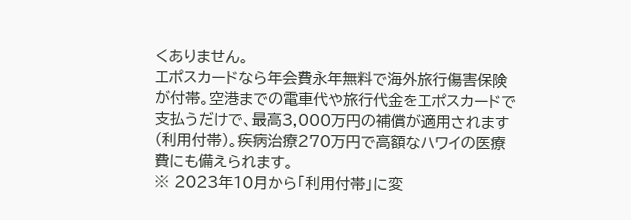くありません。
エポスカードなら年会費永年無料で海外旅行傷害保険が付帯。空港までの電車代や旅行代金をエポスカードで支払うだけで、最高3,000万円の補償が適用されます(利用付帯)。疾病治療270万円で高額なハワイの医療費にも備えられます。
※ 2023年10月から「利用付帯」に変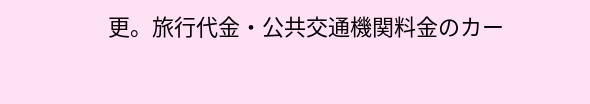更。旅行代金・公共交通機関料金のカー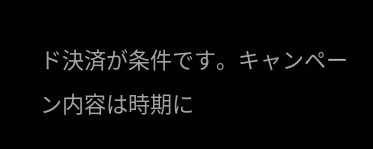ド決済が条件です。キャンペーン内容は時期に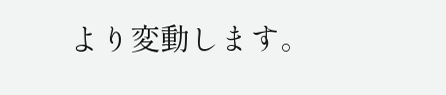より変動します。